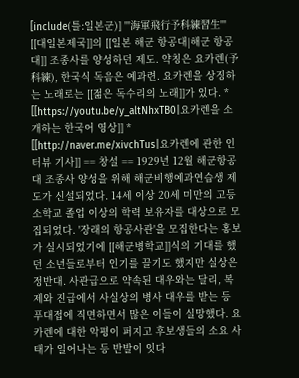[include(틀:일본군)] '''海軍飛行予科練習生''' [[대일본제국]]의 [[일본 해군 항공대|해군 항공대]] 조종사를 양성하던 제도. 약칭은 요카렌(予科練), 한국식 독음은 예과련. 요카렌을 상징하는 노래로는 [[젊은 독수리의 노래]]가 있다. * [[https://youtu.be/y_altNhxTB0|요카렌을 소개하는 한국어 영상]] * [[http://naver.me/xivchTus|요카렌에 관한 인터뷰 기사]] == 창설 == 1929년 12월 해군항공대 조종사 양성을 위해 해군비행예과연습생 제도가 신설되었다. 14세 이상 20세 미만의 고등소학교 졸업 이상의 학력 보유자를 대상으로 모집되었다. '장래의 항공사관'을 모집한다는 홍보가 실시되었기에 [[해군병학교]]식의 기대를 했던 소년들로부터 인기를 끌기도 했지만 실상은 정반대. 사관급으로 약속된 대우와는 달리, 복제와 진급에서 사실상의 병사 대우를 받는 등 푸대접에 직면하면서 많은 이들이 실망했다. 요카렌에 대한 악평이 퍼지고 후보생들의 소요 사태가 일어나는 등 반발이 잇다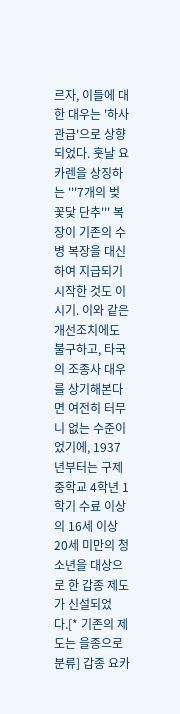르자, 이들에 대한 대우는 '하사관급'으로 상향되었다. 훗날 요카렌을 상징하는 '''7개의 벚꽃닻 단추''' 복장이 기존의 수병 복장을 대신하여 지급되기 시작한 것도 이 시기. 이와 같은 개선조치에도 불구하고, 타국의 조종사 대우를 상기해본다면 여전히 터무니 없는 수준이었기에, 1937년부터는 구제중학교 4학년 1학기 수료 이상의 16세 이상 20세 미만의 청소년을 대상으로 한 갑종 제도가 신설되었다.[* 기존의 제도는 을종으로 분류] 갑종 요카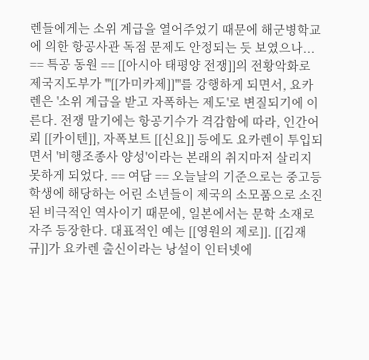렌들에게는 소위 계급을 열어주었기 때문에 해군병학교에 의한 항공사관 독점 문제도 안정되는 듯 보였으나... == 특공 동원 == [[아시아 태평양 전쟁]]의 전황악화로 제국지도부가 '''[[가미카제]]'''를 강행하게 되면서, 요카렌은 '소위 계급을 받고 자폭하는 제도'로 변질되기에 이른다. 전쟁 말기에는 항공기수가 격감함에 따라, 인간어뢰 [[카이텐]], 자폭보트 [[신요]] 등에도 요카렌이 투입되면서 '비행조종사 양성'이라는 본래의 취지마저 살리지 못하게 되었다. == 여담 == 오늘날의 기준으로는 중고등학생에 해당하는 어린 소년들이 제국의 소모품으로 소진된 비극적인 역사이기 때문에, 일본에서는 문학 소재로 자주 등장한다. 대표적인 예는 [[영원의 제로]]. [[김재규]]가 요카렌 출신이라는 낭설이 인터넷에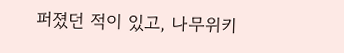퍼졌던 적이 있고, 나무위키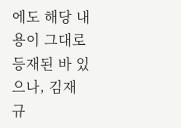에도 해당 내용이 그대로 등재된 바 있으나, 김재규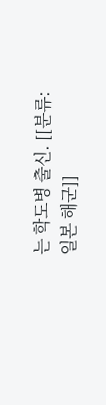는 학도병 출신. [[분류:일본 해군]]